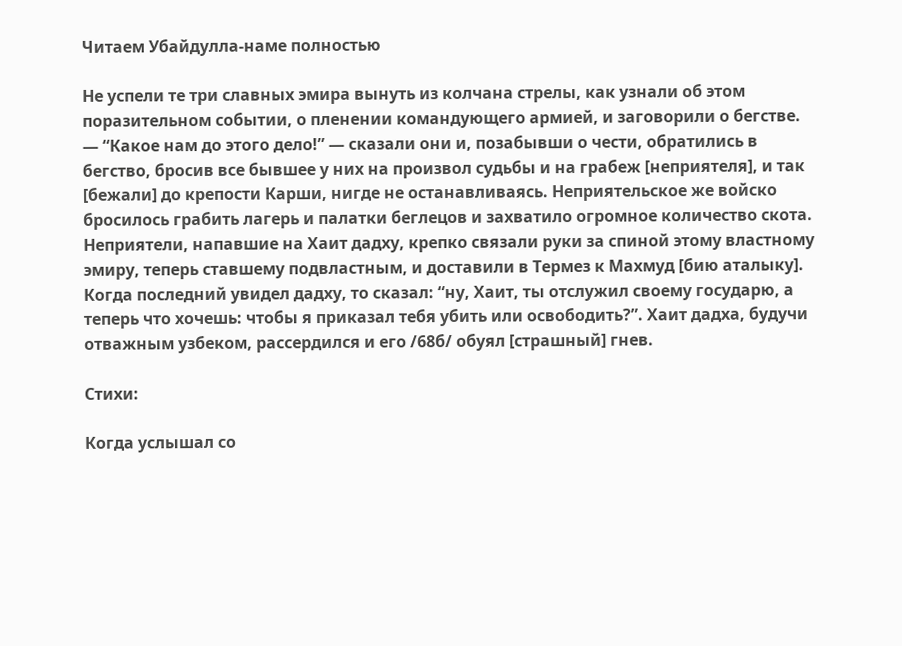Читаем Убайдулла-наме полностью

Не успели те три славных эмира вынуть из колчана стрелы, как узнали об этом поразительном событии, о пленении командующего армией, и заговорили о бегстве. — “Какое нам до этого дело!” — сказали они и, позабывши о чести, обратились в бегство, бросив все бывшее у них на произвол судьбы и на грабеж [неприятеля], и так [бежали] до крепости Карши, нигде не останавливаясь. Неприятельское же войско бросилось грабить лагерь и палатки беглецов и захватило огромное количество скота. Неприятели, напавшие на Хаит дадху, крепко связали руки за спиной этому властному эмиру, теперь ставшему подвластным, и доставили в Термез к Махмуд [бию аталыку]. Когда последний увидел дадху, то сказал: “ну, Хаит, ты отслужил своему государю, а теперь что хочешь: чтобы я приказал тебя убить или освободить?”. Хаит дадха, будучи отважным узбеком, рассердился и его /68б/ обуял [страшный] гнев.

Стихи:

Когда услышал со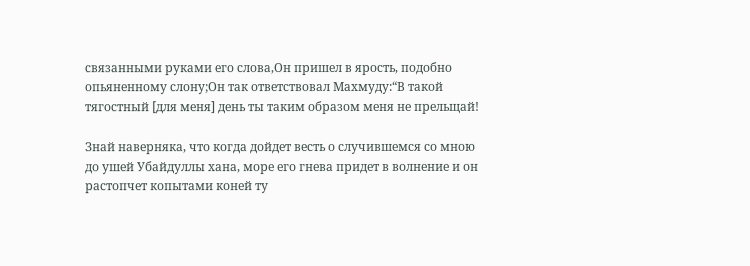связанными руками его слова,Он пришел в ярость, подобно опьяненному слону;Он так ответствовал Махмуду:“В такой тягостный [для меня] день ты таким образом меня не прельщай!

Знай наверняка, что когда дойдет весть о случившемся со мною до ушей Убайдуллы хана, море его гнева придет в волнение и он растопчет копытами коней ту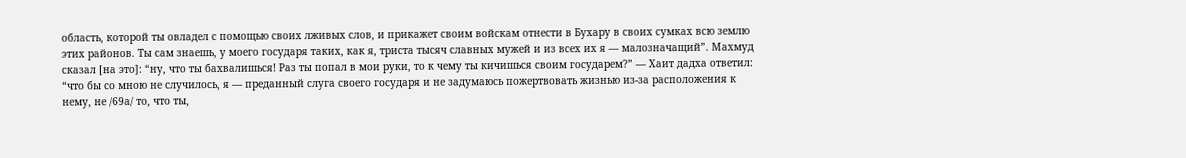область, которой ты овладел с помощью своих лживых слов, и прикажет своим войскам отнести в Бухару в своих сумках всю землю этих районов. Ты сам знаешь, у моего государя таких, как я, триста тысяч славных мужей и из всех их я — малозначащий”. Махмуд сказал [на это]: “ну, что ты бахвалишься! Раз ты попал в мои руки, то к чему ты кичишься своим государем?” — Хаит дадха ответил: “что бы со мною не случилось, я — преданный слуга своего государя и не задумаюсь пожертвовать жизнью из-за расположения к нему, не /69а/ то, что ты,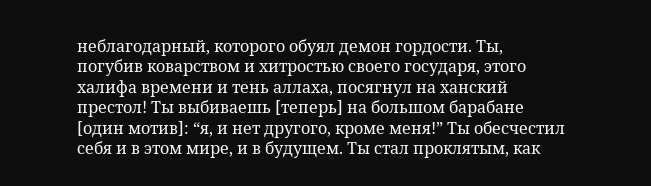неблагодарный, которого обуял демон гордости. Ты, погубив коварством и хитростью своего государя, этого халифа времени и тень аллаха, посягнул на ханский престол! Ты выбиваешь [теперь] на большом барабане [один мотив]: “я, и нет другого, кроме меня!” Ты обесчестил себя и в этом мире, и в будущем. Ты стал проклятым, как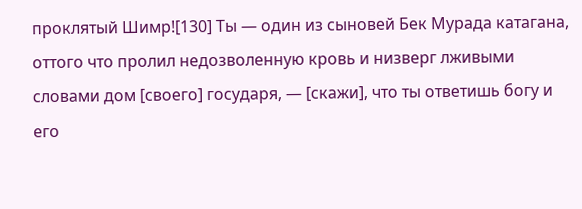проклятый Шимр![130] Ты — один из сыновей Бек Мурада катагана, оттого что пролил недозволенную кровь и низверг лживыми словами дом [своего] государя, — [скажи], что ты ответишь богу и его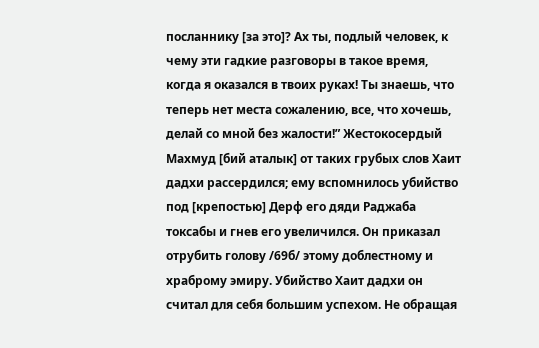посланнику [за это]? Ах ты, подлый человек, к чему эти гадкие разговоры в такое время, когда я оказался в твоих руках! Ты знаешь, что теперь нет места сожалению, все, что хочешь, делай со мной без жалости!” Жестокосердый Махмуд [бий аталык] от таких грубых слов Хаит дадхи рассердился; ему вспомнилось убийство под [крепостью] Дерф его дяди Раджаба токсабы и гнев его увеличился. Он приказал отрубить голову /69б/ этому доблестному и храброму эмиру. Убийство Хаит дадхи он считал для себя большим успехом. Не обращая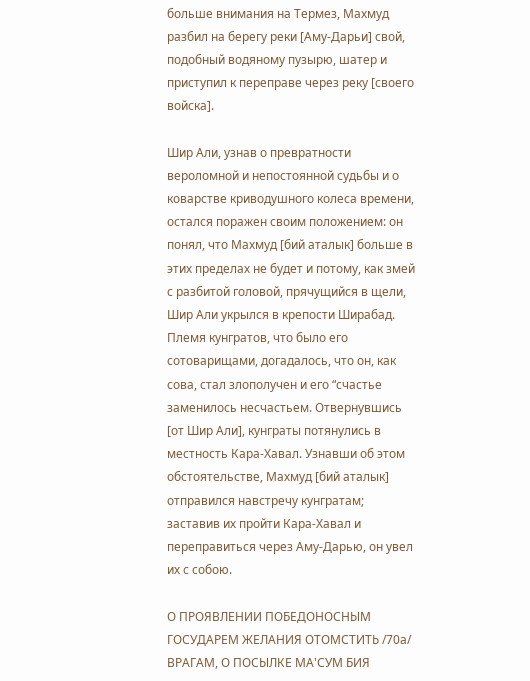больше внимания на Термез, Махмуд разбил на берегу реки [Аму-Дарьи] свой, подобный водяному пузырю, шатер и приступил к переправе через реку [своего войска].

Шир Али, узнав о превратности вероломной и непостоянной судьбы и о коварстве криводушного колеса времени, остался поражен своим положением: он понял, что Махмуд [бий аталык] больше в этих пределах не будет и потому, как змей с разбитой головой, прячущийся в щели, Шир Али укрылся в крепости Ширабад. Племя кунгратов, что было его сотоварищами, догадалось, что он, как сова, стал злополучен и его “счастье заменилось несчастьем. Отвернувшись [от Шир Али], кунграты потянулись в местность Кара-Хавал. Узнавши об этом обстоятельстве, Махмуд [бий аталык] отправился навстречу кунгратам; заставив их пройти Кара-Хавал и переправиться через Аму-Дарью, он увел их с собою.

О ПРОЯВЛЕНИИ ПОБЕДОНОСНЫМ ГОСУДАРЕМ ЖЕЛАНИЯ ОТОМСТИТЬ /70а/ ВРАГАМ, О ПОСЫЛКЕ МА'СУМ БИЯ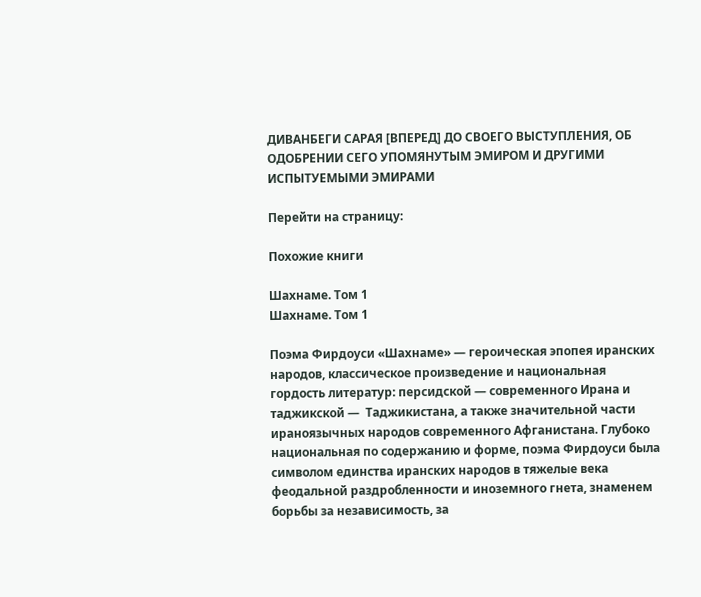ДИВАНБЕГИ САРАЯ [ВПЕРЕД] ДО СВОЕГО ВЫСТУПЛЕНИЯ, ОБ ОДОБРЕНИИ СЕГО УПОМЯНУТЫМ ЭМИРОМ И ДРУГИМИ ИСПЫТУЕМЫМИ ЭМИРАМИ

Перейти на страницу:

Похожие книги

Шахнаме. Том 1
Шахнаме. Том 1

Поэма Фирдоуси «Шахнаме» — героическая эпопея иранских народов, классическое произведение и национальная гордость литератур: персидской — современного Ирана и таджикской —  Таджикистана, а также значительной части ираноязычных народов современного Афганистана. Глубоко национальная по содержанию и форме, поэма Фирдоуси была символом единства иранских народов в тяжелые века феодальной раздробленности и иноземного гнета, знаменем борьбы за независимость, за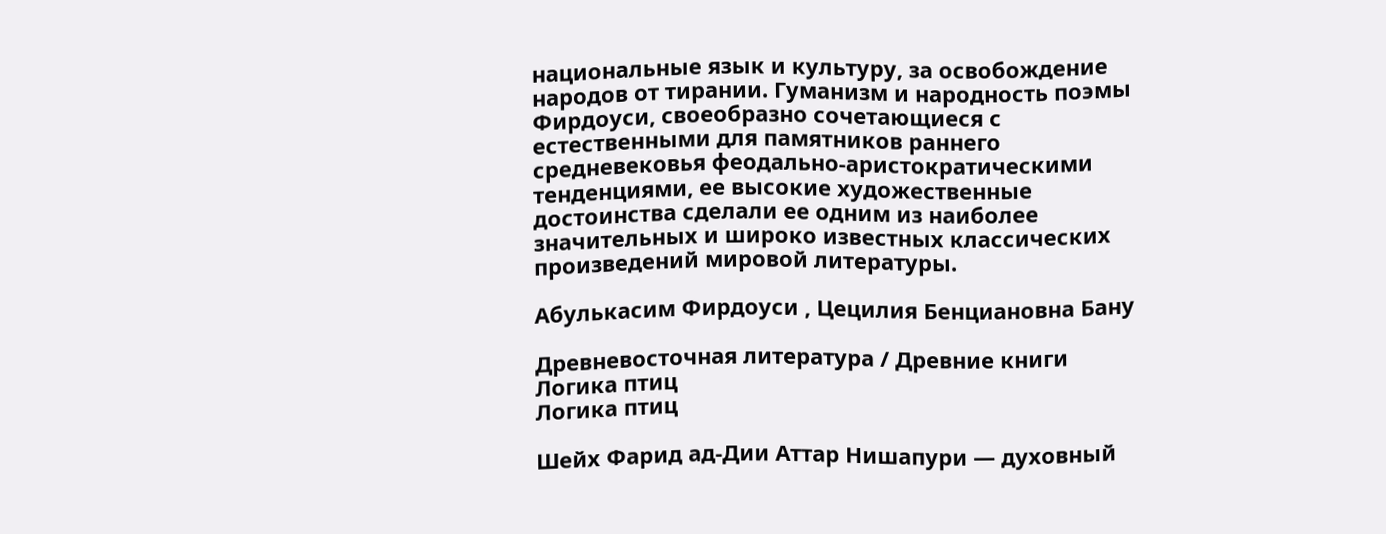национальные язык и культуру, за освобождение народов от тирании. Гуманизм и народность поэмы Фирдоуси, своеобразно сочетающиеся с естественными для памятников раннего средневековья феодально-аристократическими тенденциями, ее высокие художественные достоинства сделали ее одним из наиболее значительных и широко известных классических произведений мировой литературы.

Абулькасим Фирдоуси , Цецилия Бенциановна Бану

Древневосточная литература / Древние книги
Логика птиц
Логика птиц

Шейх Фарид ад-Дии Аттар Нишапури — духовный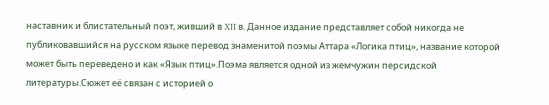наставник и блистательный поэт, живший в XII в. Данное издание представляет собой никогда не публиковавшийся на русском языке перевод знаменитой поэмы Аттара «Логика птиц», название которой может быть переведено и как «Язык птиц».Поэма является одной из жемчужин персидской литературы.Сюжет её связан с историей о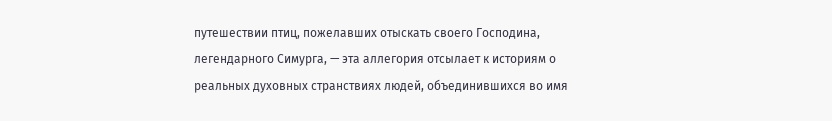путешествии птиц, пожелавших отыскать своего Господина, легендарного Симурга, — эта аллегория отсылает к историям о реальных духовных странствиях людей, объединившихся во имя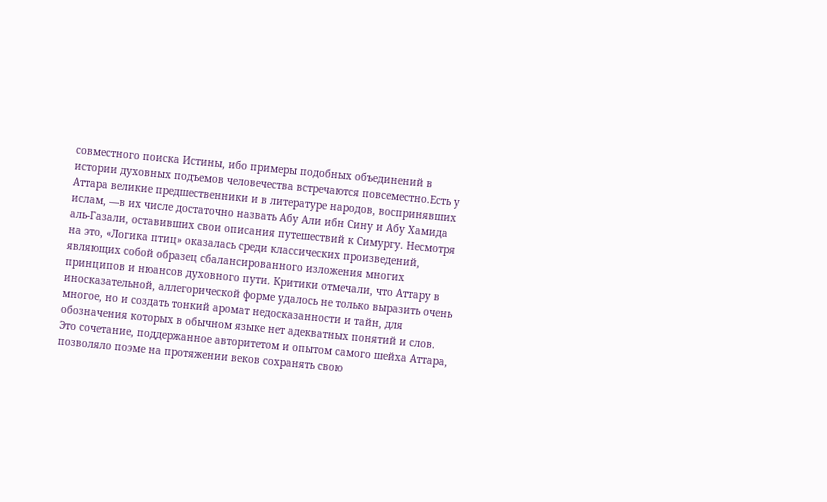совместного поиска Истины, ибо примеры подобных объединений в истории духовных подъемов человечества встречаются повсеместно.Есть у Аттара великие предшественники и в литературе народов, воспринявших ислам, —в их числе достаточно назвать Абу Али ибн Сину и Абу Хамида аль-Газали, оставивших свои описания путешествий к Симургу. Несмотря на это, «Логика птиц» оказалась среди классических произведений, являющих собой образец сбалансированного изложения многих принципов и нюансов духовного пути. Критики отмечали, что Аттару в иносказательной, аллегорической форме удалось не только выразить очень многое, но и создать тонкий аромат недосказанности и тайн, для обозначения которых в обычном языке нет адекватных понятий и слов. Это сочетание, поддержанное авторитетом и опытом самого шейха Аттара, позволяло поэме на протяжении веков сохранять свою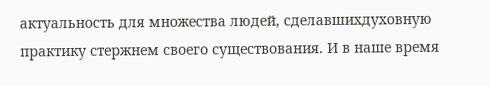актуальность для множества людей, сделавшихдуховную практику стержнем своего существования. И в наше время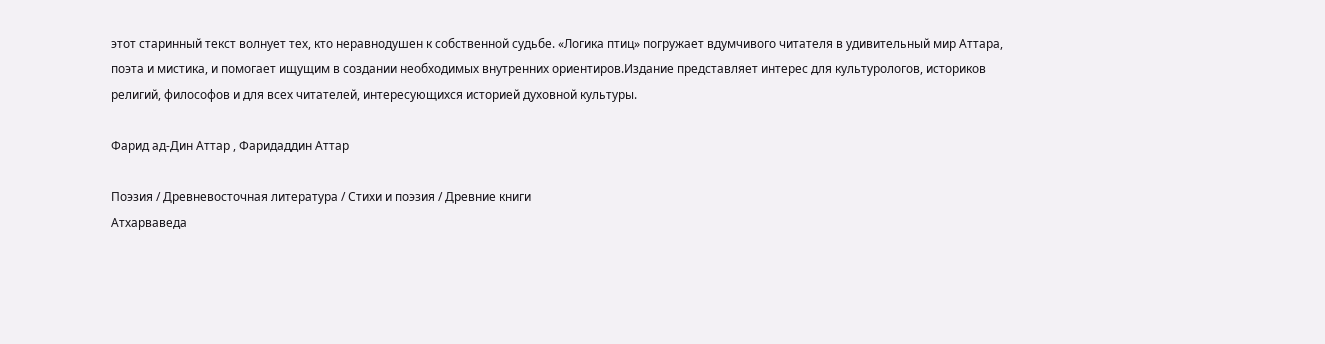этот старинный текст волнует тех, кто неравнодушен к собственной судьбе. «Логика птиц» погружает вдумчивого читателя в удивительный мир Аттара, поэта и мистика, и помогает ищущим в создании необходимых внутренних ориентиров.Издание представляет интерес для культурологов, историков религий, философов и для всех читателей, интересующихся историей духовной культуры.

Фарид ад-Дин Аттар , Фаридаддин Аттар

Поэзия / Древневосточная литература / Стихи и поэзия / Древние книги
Атхарваведа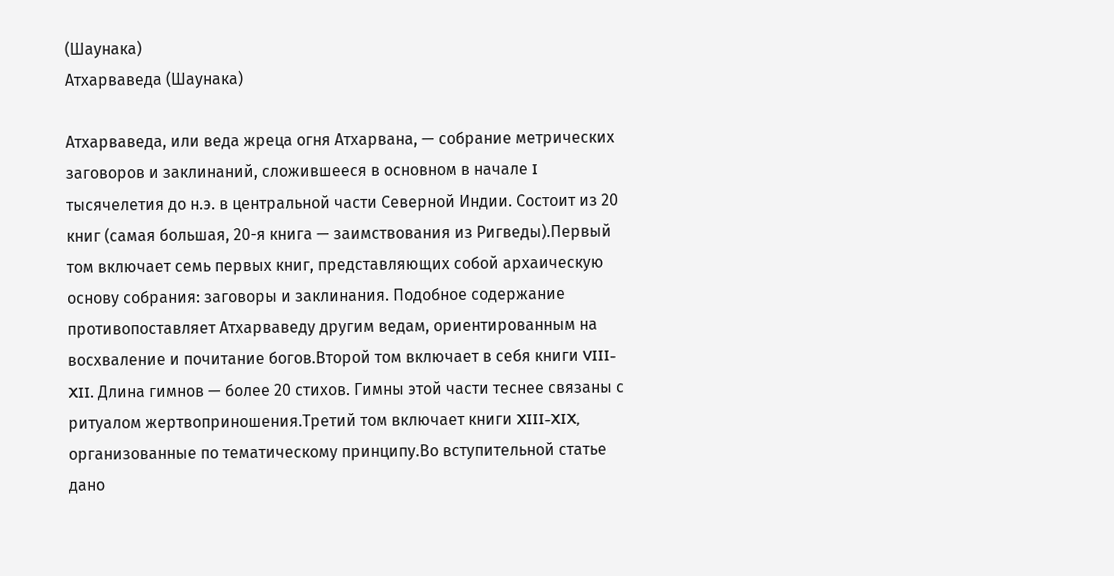(Шаунака)
Атхарваведа (Шаунака)

Атхарваведа, или веда жреца огня Атхарвана, — собрание метрических заговоров и заклинаний, сложившееся в основном в начале I тысячелетия до н.э. в центральной части Северной Индии. Состоит из 20 книг (самая большая, 20-я книга — заимствования из Ригведы).Первый том включает семь первых книг, представляющих собой архаическую основу собрания: заговоры и заклинания. Подобное содержание противопоставляет Атхарваведу другим ведам, ориентированным на восхваление и почитание богов.Второй том включает в себя книги VIII-XII. Длина гимнов — более 20 стихов. Гимны этой части теснее связаны с ритуалом жертвоприношения.Третий том включает книги XIII-XIX, организованные по тематическому принципу.Во вступительной статье дано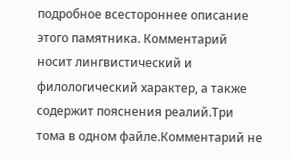подробное всестороннее описание этого памятника. Комментарий носит лингвистический и филологический характер, а также содержит пояснения реалий.Три тома в одном файле.Комментарий не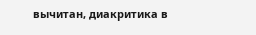вычитан, диакритика в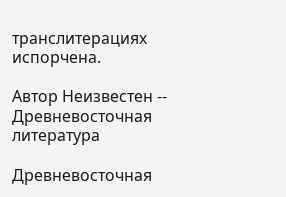транслитерациях испорчена.

Автор Неизвестен -- Древневосточная литература

Древневосточная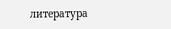литература